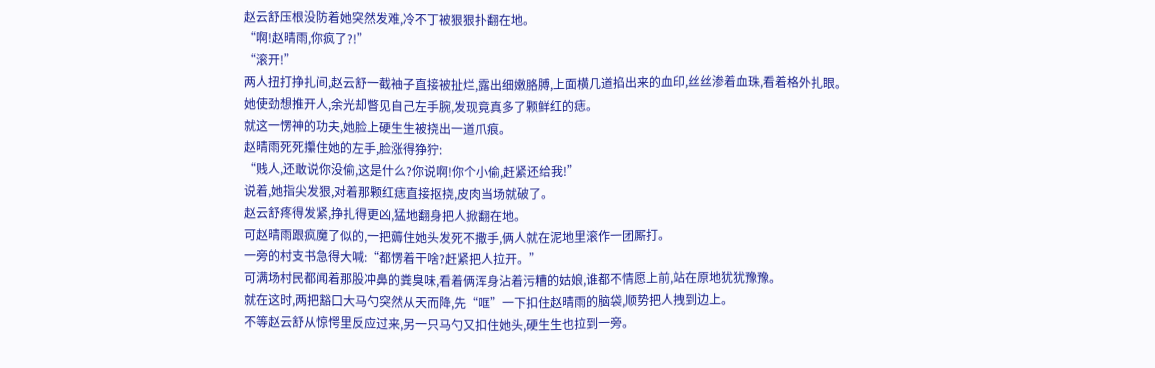赵云舒压根没防着她突然发难,冷不丁被狠狠扑翻在地。
“啊!赵晴雨,你疯了?!”
“滚开!”
两人扭打挣扎间,赵云舒一截袖子直接被扯烂,露出细嫩胳膊,上面横几道掐出来的血印,丝丝渗着血珠,看着格外扎眼。
她使劲想推开人,余光却瞥见自己左手腕,发现竟真多了颗鲜红的痣。
就这一愣神的功夫,她脸上硬生生被挠出一道爪痕。
赵晴雨死死攥住她的左手,脸涨得狰狞:
“贱人,还敢说你没偷,这是什么?你说啊!你个小偷,赶紧还给我!”
说着,她指尖发狠,对着那颗红痣直接抠挠,皮肉当场就破了。
赵云舒疼得发紧,挣扎得更凶,猛地翻身把人掀翻在地。
可赵晴雨跟疯魔了似的,一把薅住她头发死不撒手,俩人就在泥地里滚作一团厮打。
一旁的村支书急得大喊:“都愣着干啥?赶紧把人拉开。”
可满场村民都闻着那股冲鼻的粪臭味,看着俩浑身沾着污糟的姑娘,谁都不情愿上前,站在原地犹犹豫豫。
就在这时,两把豁口大马勺突然从天而降,先“哐”一下扣住赵晴雨的脑袋,顺势把人拽到边上。
不等赵云舒从惊愕里反应过来,另一只马勺又扣住她头,硬生生也拉到一旁。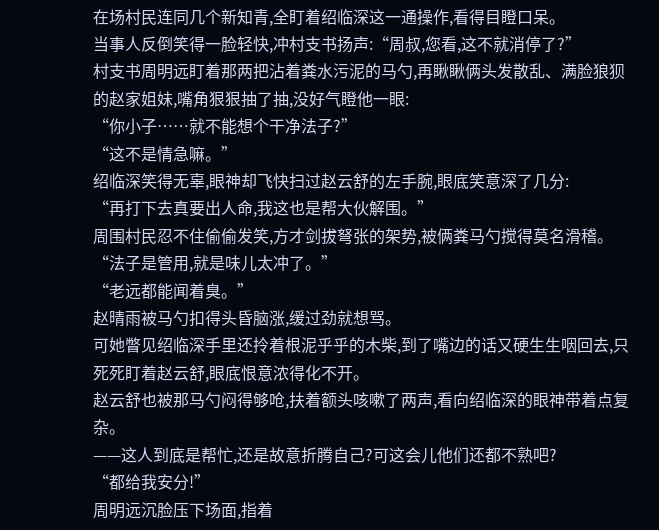在场村民连同几个新知青,全盯着绍临深这一通操作,看得目瞪口呆。
当事人反倒笑得一脸轻快,冲村支书扬声:“周叔,您看,这不就消停了?”
村支书周明远盯着那两把沾着粪水污泥的马勺,再瞅瞅俩头发散乱、满脸狼狈的赵家姐妹,嘴角狠狠抽了抽,没好气瞪他一眼:
“你小子……就不能想个干净法子?”
“这不是情急嘛。”
绍临深笑得无辜,眼神却飞快扫过赵云舒的左手腕,眼底笑意深了几分:
“再打下去真要出人命,我这也是帮大伙解围。”
周围村民忍不住偷偷发笑,方才剑拔弩张的架势,被俩粪马勺搅得莫名滑稽。
“法子是管用,就是味儿太冲了。”
“老远都能闻着臭。”
赵晴雨被马勺扣得头昏脑涨,缓过劲就想骂。
可她瞥见绍临深手里还拎着根泥乎乎的木柴,到了嘴边的话又硬生生咽回去,只死死盯着赵云舒,眼底恨意浓得化不开。
赵云舒也被那马勺闷得够呛,扶着额头咳嗽了两声,看向绍临深的眼神带着点复杂。
——这人到底是帮忙,还是故意折腾自己?可这会儿他们还都不熟吧?
“都给我安分!”
周明远沉脸压下场面,指着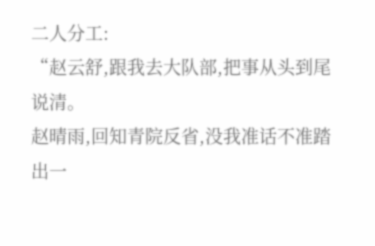二人分工:
“赵云舒,跟我去大队部,把事从头到尾说清。
赵晴雨,回知青院反省,没我准话不准踏出一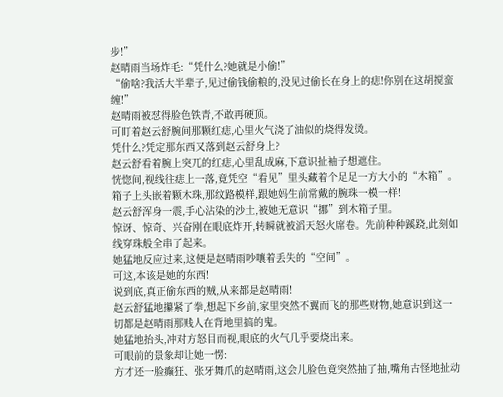步!”
赵晴雨当场炸毛:“凭什么?她就是小偷!”
“偷啥?我活大半辈子,见过偷钱偷粮的,没见过偷长在身上的痣!你别在这胡搅蛮缠!”
赵晴雨被怼得脸色铁青,不敢再硬顶。
可盯着赵云舒腕间那颗红痣,心里火气浇了油似的烧得发烫。
凭什么?凭定那东西又落到赵云舒身上?
赵云舒看着腕上突兀的红痣,心里乱成麻,下意识扯袖子想遮住。
恍惚间,视线往痣上一落,竟凭空“看见”里头藏着个足足一方大小的“木箱”。
箱子上头嵌着颗木珠,那纹路模样,跟她妈生前常戴的腕珠一模一样!
赵云舒浑身一震,手心沾染的沙土,被她无意识“挪”到木箱子里。
惊讶、惊奇、兴奋刚在眼底炸开,转瞬就被滔天怒火席卷。先前种种蹊跷,此刻如线穿珠般全串了起来。
她猛地反应过来,这便是赵晴雨吵嚷着丢失的“空间”。
可这,本该是她的东西!
说到底,真正偷东西的贼,从来都是赵晴雨!
赵云舒猛地攥紧了拳,想起下乡前,家里突然不翼而飞的那些财物,她意识到这一切都是赵晴雨那贱人在背地里搞的鬼。
她猛地抬头,冲对方怒目而视,眼底的火气几乎要烧出来。
可眼前的景象却让她一愣:
方才还一脸癫狂、张牙舞爪的赵晴雨,这会儿脸色竟突然抽了抽,嘴角古怪地扯动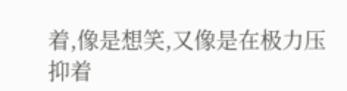着,像是想笑,又像是在极力压抑着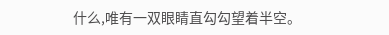什么,唯有一双眼睛直勾勾望着半空。